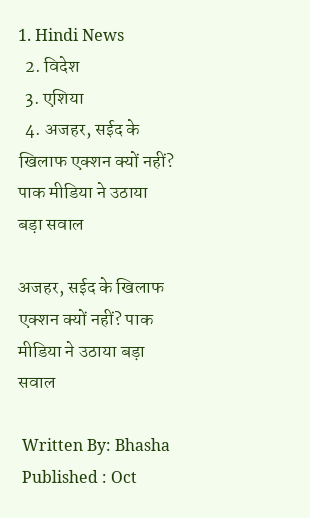1. Hindi News
  2. विदेश
  3. एशिया
  4. अजहर, सईद के खिलाफ एक्शन क्यों नहीं? पाक मीडिया ने उठाया बड़ा सवाल

अजहर, सईद के खिलाफ एक्शन क्यों नहीं? पाक मीडिया ने उठाया बड़ा सवाल

 Written By: Bhasha
 Published : Oct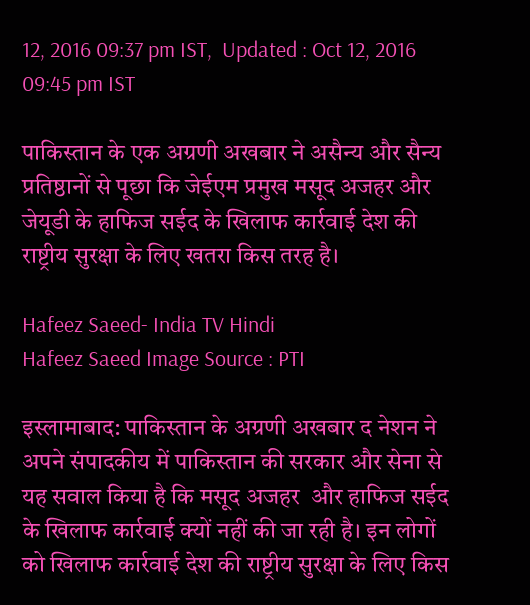12, 2016 09:37 pm IST,  Updated : Oct 12, 2016 09:45 pm IST

पाकिस्तान के एक अग्रणी अखबार ने असैन्य और सैन्य प्रतिष्ठानों से पूछा कि जेईएम प्रमुख मसूद अजहर और जेयूडी के हाफिज सईद के खिलाफ कार्रवाई देश की राष्ट्रीय सुरक्षा के लिए खतरा किस तरह है।

Hafeez Saeed- India TV Hindi
Hafeez Saeed Image Source : PTI

इस्लामाबाद: पाकिस्तान के अग्रणी अखबार द नेशन ने अपने संपादकीय में पाकिस्तान की सरकार और सेना से यह सवाल किया है कि मसूद अजहर  और हाफिज सईद के खिलाफ कार्रवाई क्यों नहीं की जा रही है। इन लोगों को खिलाफ कार्रवाई देश की राष्ट्रीय सुरक्षा के लिए किस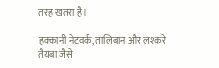तरह खतरा है।

हक्कानी नेटवर्क, तालिबान और लश्करे तैयबा जैसे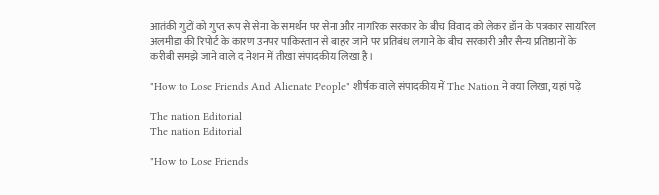आतंकी गुटों को गुप्त रूप से सेना के समर्थन पर सेना और नागरिक सरकार के बीच विवाद को लेकर डॉन के पत्रकार सायरिल अलमीडा की रिपोर्ट के कारण उनपर पाकिस्तान से बाहर जाने पर प्रतिबंध लगाने के बीच सरकारी और सैन्य प्रतिष्ठानों के करीबी समझे जाने वाले द नेशन में तीखा संपादकीय लिखा है।

"How to Lose Friends And Alienate People" शीर्षक वाले संपादकीय में The Nation ने क्या लिखा, यहां पढ़ें

The nation Editorial
The nation Editorial

"How to Lose Friends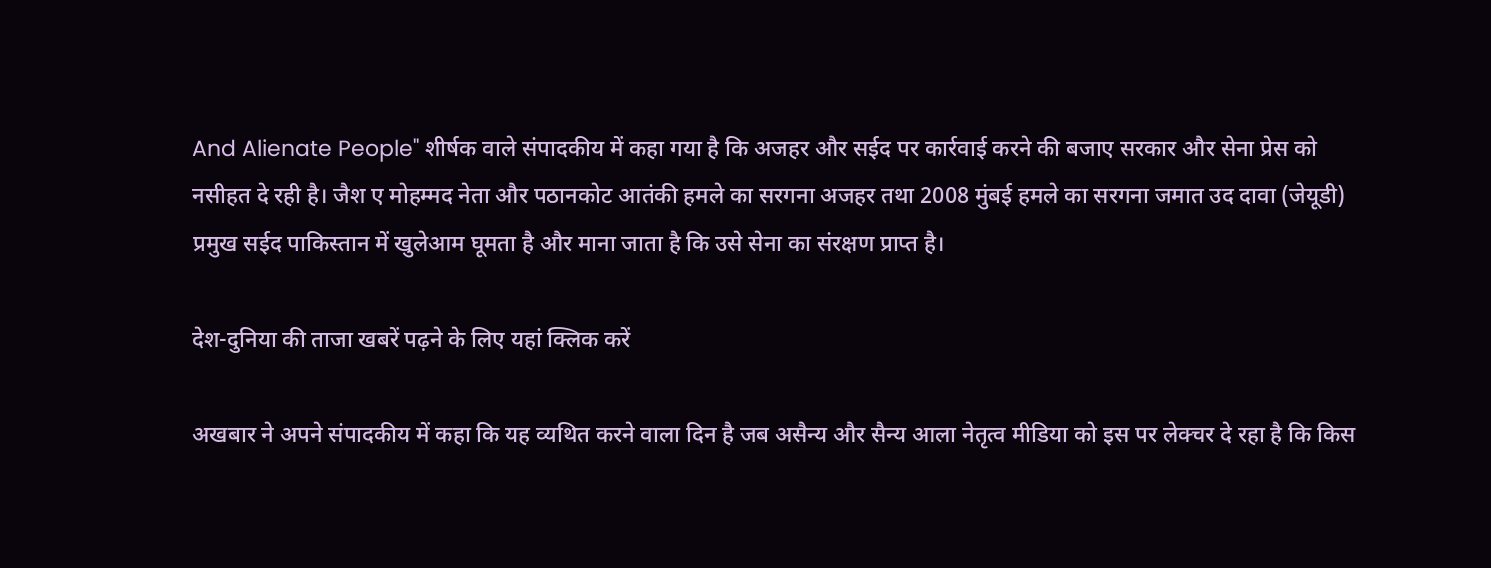And Alienate People" शीर्षक वाले संपादकीय में कहा गया है कि अजहर और सईद पर कार्रवाई करने की बजाए सरकार और सेना प्रेस को नसीहत दे रही है। जैश ए मोहम्मद नेता और पठानकोट आतंकी हमले का सरगना अजहर तथा 2008 मुंबई हमले का सरगना जमात उद दावा (जेयूडी) प्रमुख सईद पाकिस्तान में खुलेआम घूमता है और माना जाता है कि उसे सेना का संरक्षण प्राप्त है।

देश-दुनिया की ताजा खबरें पढ़ने के लिए यहां क्लिक करें

अखबार ने अपने संपादकीय में कहा कि यह व्यथित करने वाला दिन है जब असैन्य और सैन्य आला नेतृत्व मीडिया को इस पर लेक्चर दे रहा है कि किस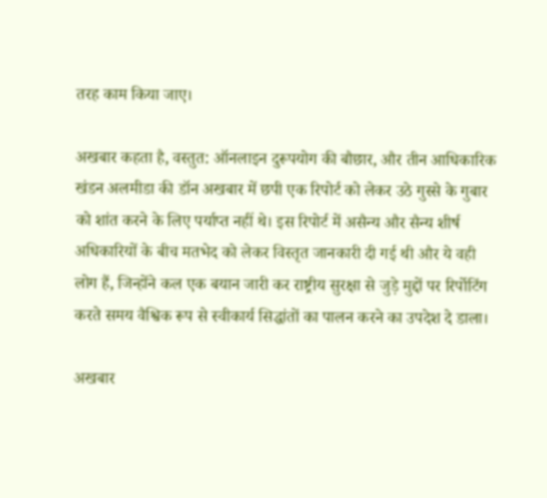तरह काम किया जाए।

अखबार कहता है, वस्तुत: ऑनलाइन दुरूपयोग की बौछार, और तीन आधिकारिक खंडन अलमीडा की डॉन अखबार में छपी एक रिपोर्ट को लेकर उठे गुस्से के गुबार को शांत करने के लिए पर्याप्त नहीं थे। इस रिपोर्ट में असैन्य और सैन्य शीर्ष अधिकारियों के बीच मतभेद को लेकर विस्तृत जानकारी दी गई थी और ये वही लोग हैं, जिन्होंने कल एक बयान जारी कर राष्ट्रीय सुरक्षा से जुड़े मुद्दों पर रिर्पोटिंग करते समय वैश्विक रूप से स्वीकार्य सिद्धांतों का पालन करने का उपदेश दे डाला।

अखबार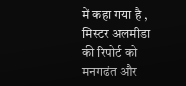में कहा गया है , मिस्टर अलमीडा की रिपोर्ट को मनगढंत और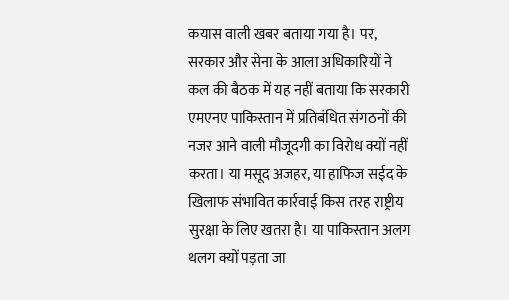कयास वाली खबर बताया गया है। पर, सरकार और सेना के आला अधिकारियों ने कल की बैठक में यह नहीं बताया कि सरकारी एमएनए पाकिस्तान में प्रतिबंधित संगठनों की नजर आने वाली मौजूदगी का विरोध क्यों नहीं करता। या मसूद अजहर, या हाफिज सईद के खिलाफ संभावित कार्रवाई किस तरह राष्ट्रीय सुरक्षा के लिए खतरा है। या पाकिस्तान अलग थलग क्यों पड़ता जा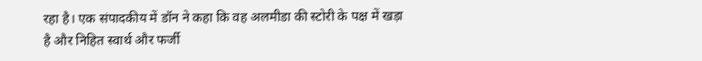रहा है। एक संपादकीय में डॉन ने कहा कि वह अलमीडा की स्टोरी के पक्ष में खड़ा है और निहित स्वार्थ और फर्जी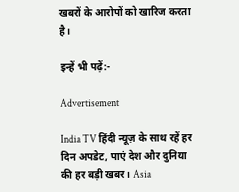खबरों के आरोपों को खारिज करता है।

इन्हें भी पढ़ें:-

Advertisement

India TV हिंदी न्यूज़ के साथ रहें हर दिन अपडेट, पाएं देश और दुनिया की हर बड़ी खबर। Asia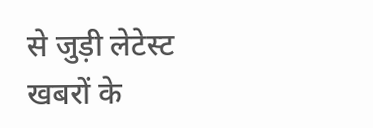से जुड़ी लेटेस्ट खबरों के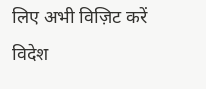लिए अभी विज़िट करें विदेश